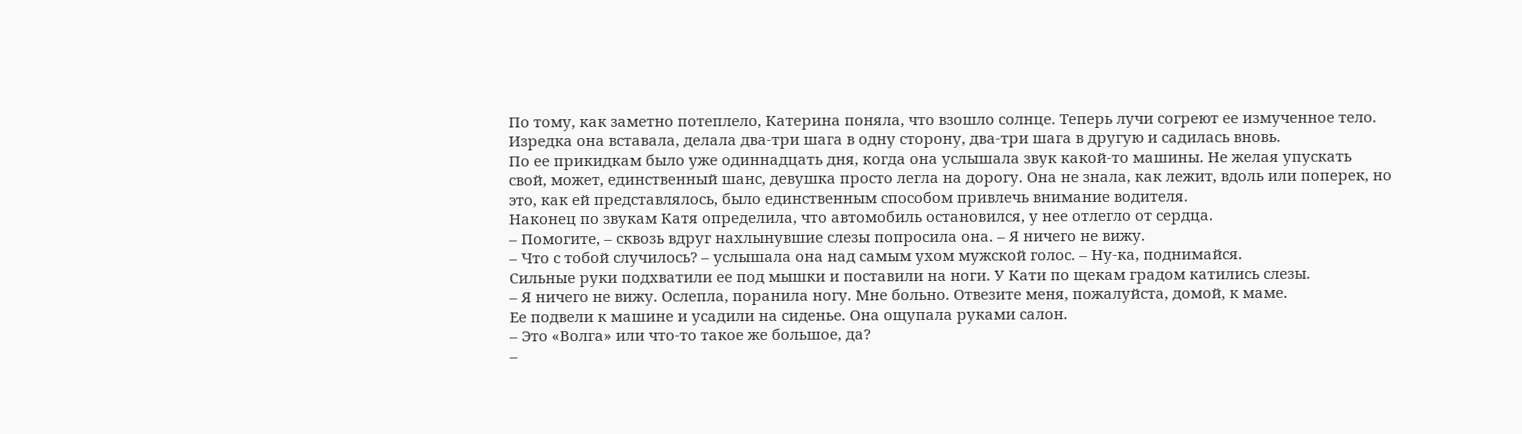По тому, как заметно потеплело, Катерина поняла, что взошло солнце. Теперь лучи согреют ее измученное тело. Изредка она вставала, делала два-три шага в одну сторону, два-три шага в другую и садилась вновь.
По ее прикидкам было уже одиннадцать дня, когда она услышала звук какой-то машины. Не желая упускать свой, может, единственный шанс, девушка просто легла на дорогу. Она не знала, как лежит, вдоль или поперек, но это, как ей представлялось, было единственным способом привлечь внимание водителя.
Наконец по звукам Катя определила, что автомобиль остановился, у нее отлегло от сердца.
– Помогите, – сквозь вдруг нахлынувшие слезы попросила она. – Я ничего не вижу.
– Что с тобой случилось? – услышала она над самым ухом мужской голос. – Ну-ка, поднимайся.
Сильные руки подхватили ее под мышки и поставили на ноги. У Кати по щекам градом катились слезы.
– Я ничего не вижу. Ослепла, поранила ногу. Мне больно. Отвезите меня, пожалуйста, домой, к маме.
Ее подвели к машине и усадили на сиденье. Она ощупала руками салон.
– Это «Волга» или что-то такое же большое, да?
–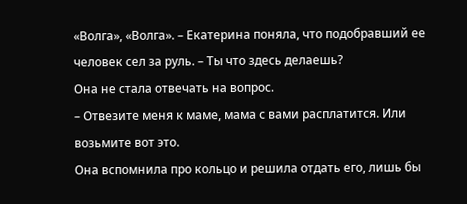«Волга», «Волга». – Екатерина поняла, что подобравший ее человек сел за руль. – Ты что здесь делаешь?
Она не стала отвечать на вопрос.
– Отвезите меня к маме, мама с вами расплатится. Или возьмите вот это.
Она вспомнила про кольцо и решила отдать его, лишь бы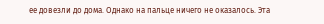ее довезли до дома. Однако на пальце ничего не оказалось. Эта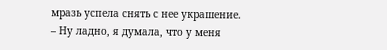мразь успела снять с нее украшение.
– Ну ладно, я думала, что у меня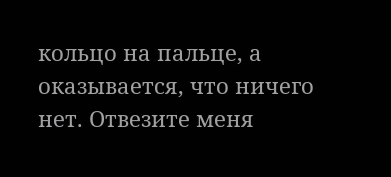кольцо на пальце, а оказывается, что ничего нет. Отвезите меня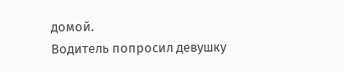домой.
Водитель попросил девушку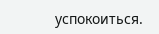успокоиться.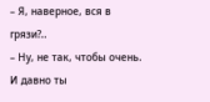– Я, наверное, вся в грязи?..
– Ну, не так, чтобы очень. И давно ты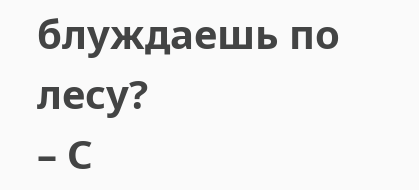блуждаешь по лесу?
– С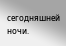сегодняшней ночи.